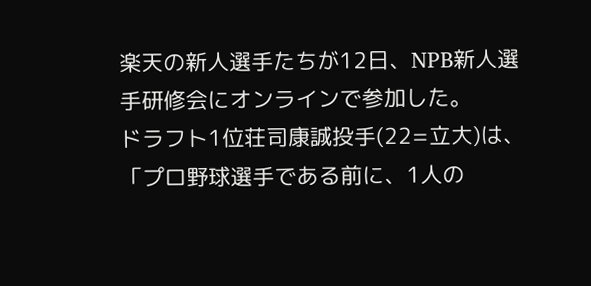楽天の新人選手たちが12日、NPB新人選手研修会にオンラインで参加した。
ドラフト1位荘司康誠投手(22=立大)は、「プロ野球選手である前に、1人の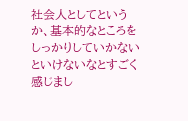社会人としてというか、基本的なところをしっかりしていかないといけないなとすごく感じまし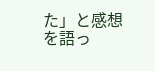た」と感想を語っ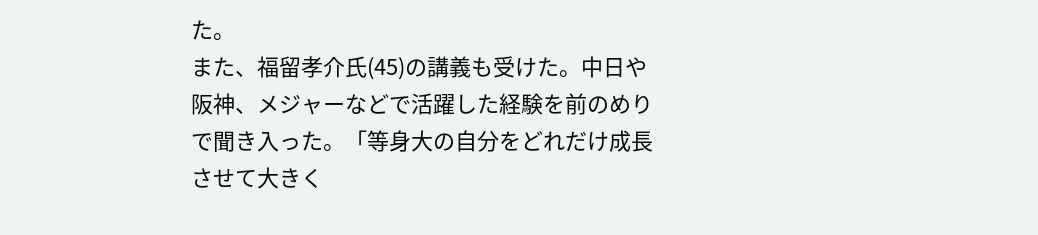た。
また、福留孝介氏(45)の講義も受けた。中日や阪神、メジャーなどで活躍した経験を前のめりで聞き入った。「等身大の自分をどれだけ成長させて大きく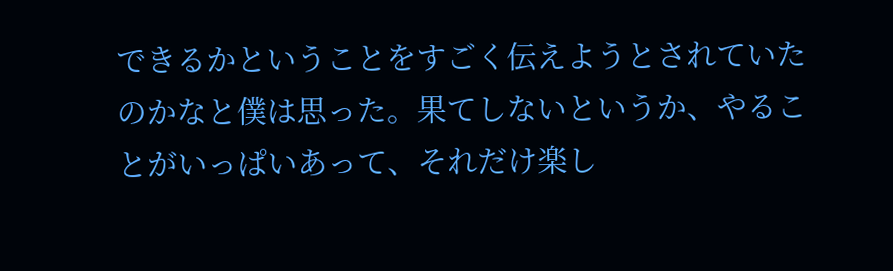できるかということをすごく伝えようとされていたのかなと僕は思った。果てしないというか、やることがいっぱいあって、それだけ楽し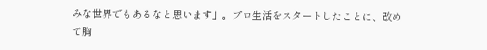みな世界でもあるなと思います」。プロ生活をスタートしたことに、改めて胸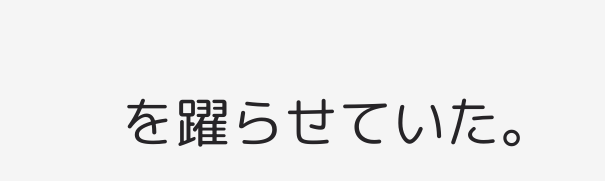を躍らせていた。